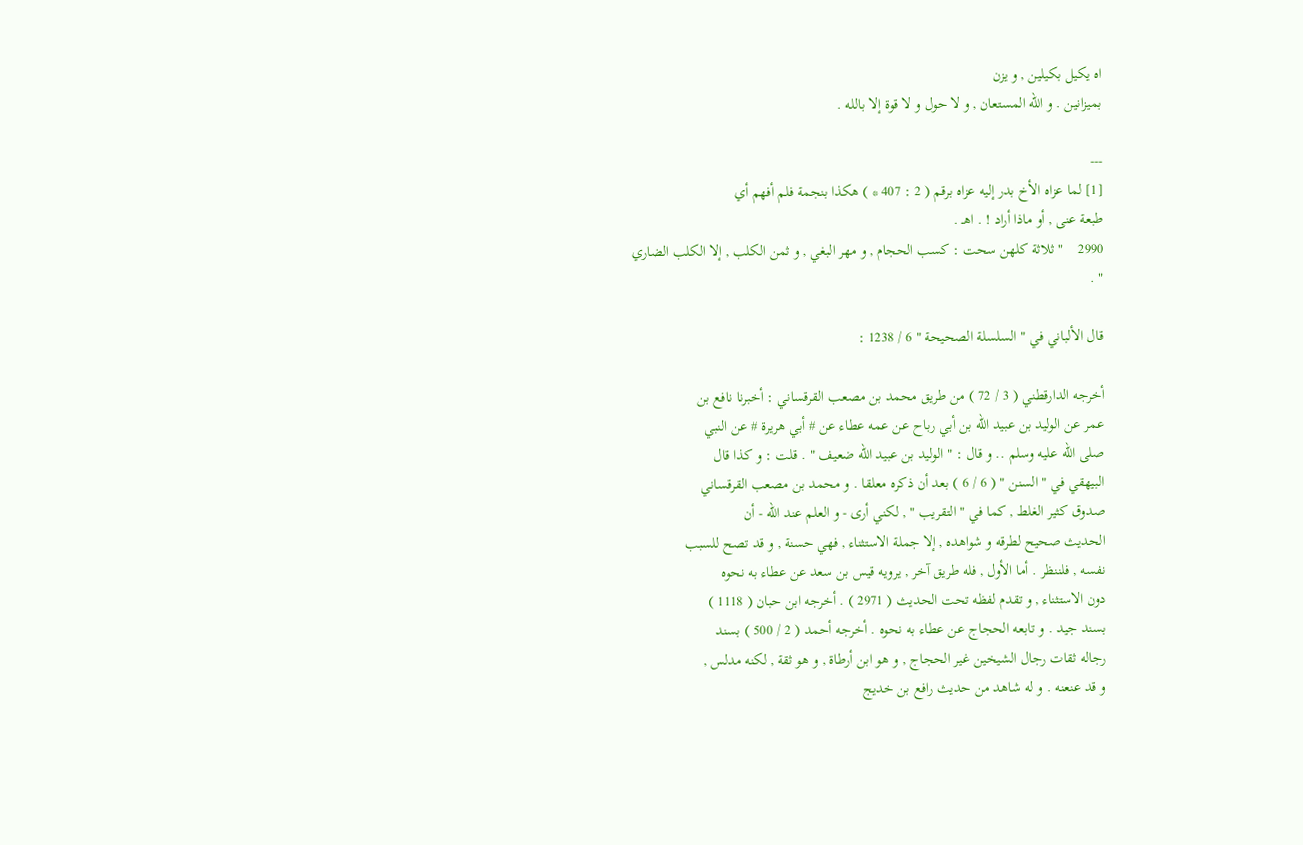اه يكيل بكيلين , و يزن
بميزانين . و الله المستعان , و لا حول و لا قوة إلا بالله .

---
[1] لما عزاه الأخ بدر إليه عزاه برقم ( 2 : 407 * ) هكذا بنجمة فلم أفهم أي
طبعة عنى , أو ماذا أراد ! . اهـ .
2990    " ثلاثة كلهن سحت : كسب الحجام , و مهر البغي , و ثمن الكلب , إلا الكلب الضاري
" .

قال الألباني في " السلسلة الصحيحة " 6 / 1238 :

أخرجه الدارقطني ( 3 / 72 ) من طريق محمد بن مصعب القرقساني : أخبرنا نافع بن
عمر عن الوليد بن عبيد الله بن أبي رباح عن عمه عطاء عن # أبي هريرة # عن النبي
صلى الله عليه وسلم .. و قال : " الوليد بن عبيد الله ضعيف " . قلت : و كذا قال
البيهقي في " السنن " ( 6 / 6 ) بعد أن ذكره معلقا . و محمد بن مصعب القرقساني
صدوق كثير الغلط , كما في " التقريب " , لكني أرى - و العلم عند الله - أن
الحديث صحيح لطرقه و شواهده , إلا جملة الاستثناء , فهي حسنة , و قد تصح للسبب
نفسه , فلننظر . أما الأول , فله طريق آخر , يرويه قيس بن سعد عن عطاء به نحوه
دون الاستثناء , و تقدم لفظه تحت الحديث ( 2971 ) . أخرجه ابن حبان ( 1118 )
بسند جيد . و تابعه الحجاج عن عطاء به نحوه . أخرجه أحمد ( 2 / 500 ) بسند
رجاله ثقات رجال الشيخين غير الحجاج , و هو ابن أرطاة , و هو ثقة , لكنه مدلس ,
و قد عنعنه . و له شاهد من حديث رافع بن خديج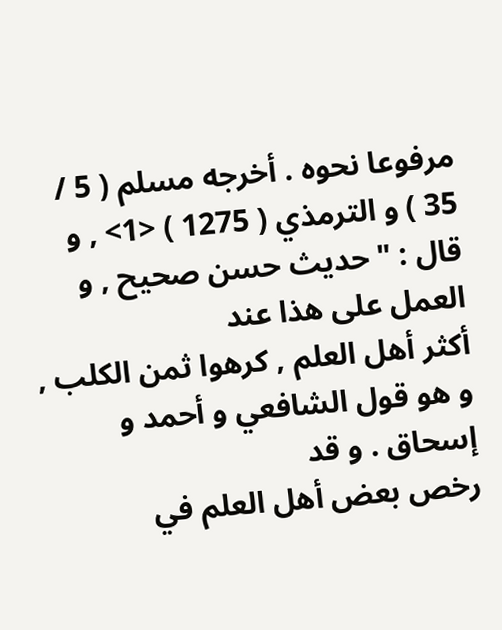مرفوعا نحوه . أخرجه مسلم ( 5 /
35 ) و الترمذي ( 1275 ) <1> , و قال : " حديث حسن صحيح , و العمل على هذا عند
أكثر أهل العلم , كرهوا ثمن الكلب , و هو قول الشافعي و أحمد و إسحاق . و قد
رخص بعض أهل العلم في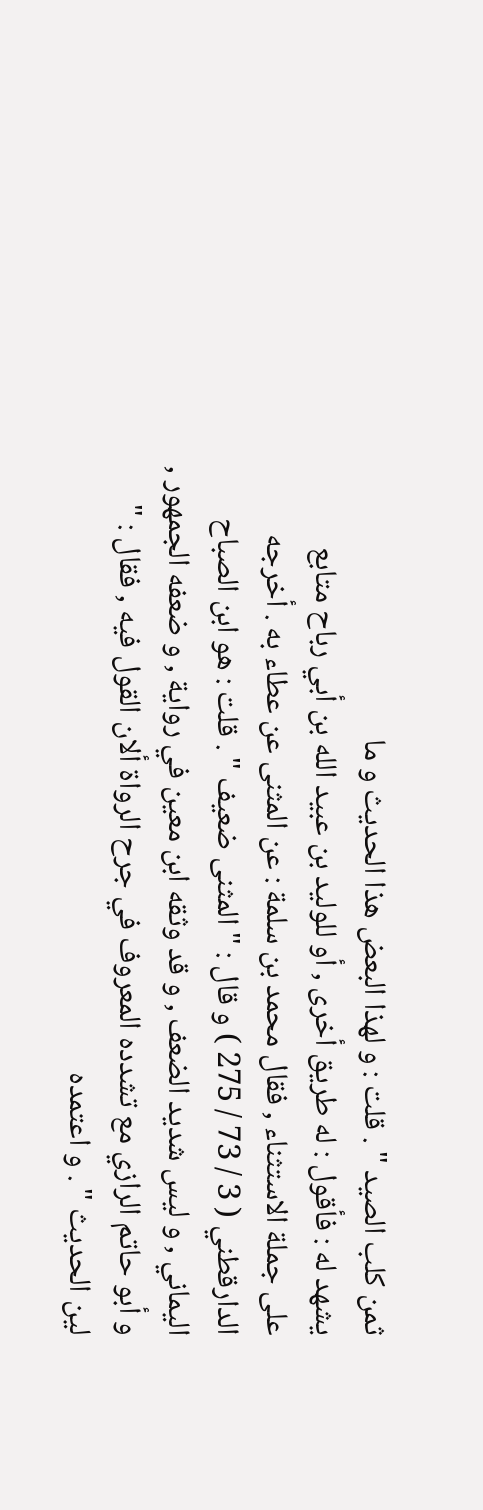ثمن كلب الصيد " . قلت : و لهذا البعض هذا الحديث و ما
يشهد له : فأقول : له طريق أخرى , أو للوليد بن عبيد الله بن أبي رباح متابع
على جملة الاستثناء , فقال محمد بن سلمة : عن المثنى عن عطاء به . أخرجه
الدارقطني ( 3 / 73 / 275 ) و قال : " المثنى ضعيف " . قلت : هو ابن الصباح
اليماني , و ليس شديد الضعف , و قد وثقه ابن معين في رواية , و ضعفه الجمهور ,
و أبو حاتم الرازي مع تشدده المعروف في جرح الرواة ألان القول فيه , فقال : "
لين الحديث " . و اعتمده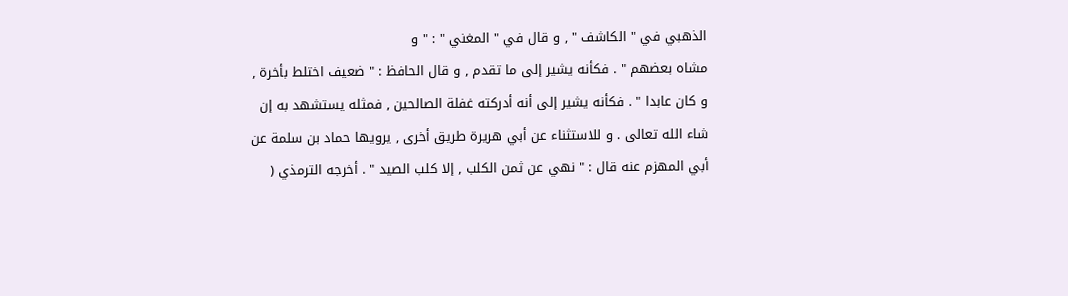الذهبي في " الكاشف " , و قال في " المغني " : " و
مشاه بعضهم " . فكأنه يشير إلى ما تقدم , و قال الحافظ : " ضعيف اختلط بأخرة ,
و كان عابدا " . فكأنه يشير إلى أنه أدركته غفلة الصالحين , فمثله يستشهد به إن
شاء الله تعالى . و للاستثناء عن أبي هريرة طريق أخرى , يرويها حماد بن سلمة عن
أبي المهزم عنه قال : " نهي عن ثمن الكلب , إلا كلب الصيد " . أخرجه الترمذي (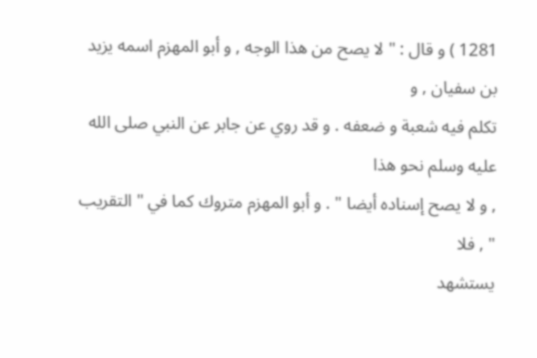1281 ) و قال : " لا يصح من هذا الوجه , و أبو المهزم اسمه يزيد بن سفيان , و
تكلم فيه شعبة و ضعفه . و قد روي عن جابر عن النبي صلى الله عليه وسلم نحو هذا
, و لا يصح إسناده أيضا " . و أبو المهزم متروك كما في " التقريب " , فلا
يستشهد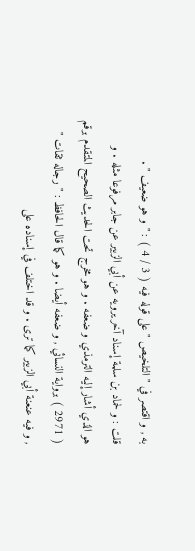به , و اقتصر في " التلخيص " على قوله فيه ( 3 / 4 ) : " و هو ضعيف " .
قلت : و لحماد بن سلمة إسناد آخر يرويه عن أبي الزبير عن جابر مرفوعا مثله . و
هو الذي أشار إليه الترمذي و ضعفه . و هو مخرج تحت الحديث الصحيح المتقدم برقم
( 2971 ) برواية النسائي , و ضعفه أيضا . و هو كما قال الحافظ : " رجاله ثقات "
, و فيه عنعنة أبي الزبير كما ترى . و قد اختلف في إسناده على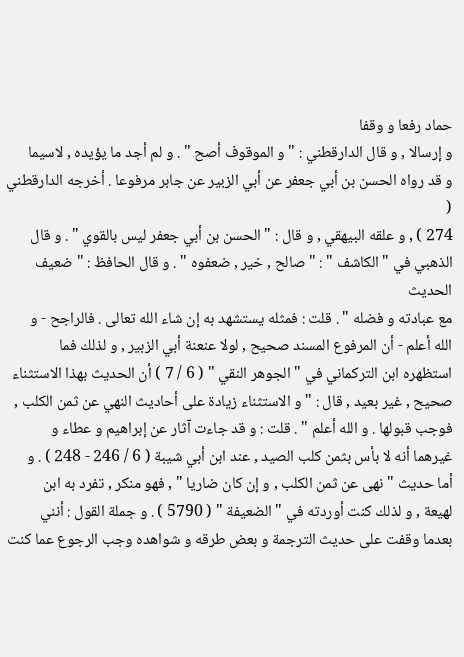حماد رفعا و وقفا
و إرسالا , و قال الدارقطني : " و الموقوف أصح " . و لم أجد ما يؤيده , لاسيما
و قد رواه الحسن بن أبي جعفر عن أبي الزبير عن جابر مرفوعا . أخرجه الدارقطني (
274 ) , و علقه البيهقي , و قال : " الحسن بن أبي جعفر ليس بالقوي " . و قال
الذهبي في " الكاشف " : " صالح , خير , ضعفوه " . و قال الحافظ : " ضعيف الحديث
مع عبادته و فضله " . قلت : فمثله يستشهد به إن شاء الله تعالى . فالراجح - و
الله أعلم - أن المرفوع المسند صحيح , لولا عنعنة أبي الزبير , و لذلك فما
استظهره ابن التركماني في " الجوهر النقي " ( 6 / 7 ) أن الحديث بهذا الاستثناء
صحيح , غير بعيد , قال : " و الاستثناء زيادة على أحاديث النهي عن ثمن الكلب ,
فوجب قبولها . و الله أعلم " . قلت : و قد جاءت آثار عن إبراهيم و عطاء و
غيرهما أنه لا بأس بثمن كلب الصيد , عند ابن أبي شيبة ( 6 / 246 - 248 ) . و
أما حديث " نهى عن ثمن الكلب , و إن كان ضاريا " , فهو منكر , تفرد به ابن
لهيعة , و لذلك كنت أوردته في " الضعيفة " ( 5790 ) . و جملة القول : أنني
بعدما وقفت على حديث الترجمة و بعض طرقه و شواهده وجب الرجوع عما كنت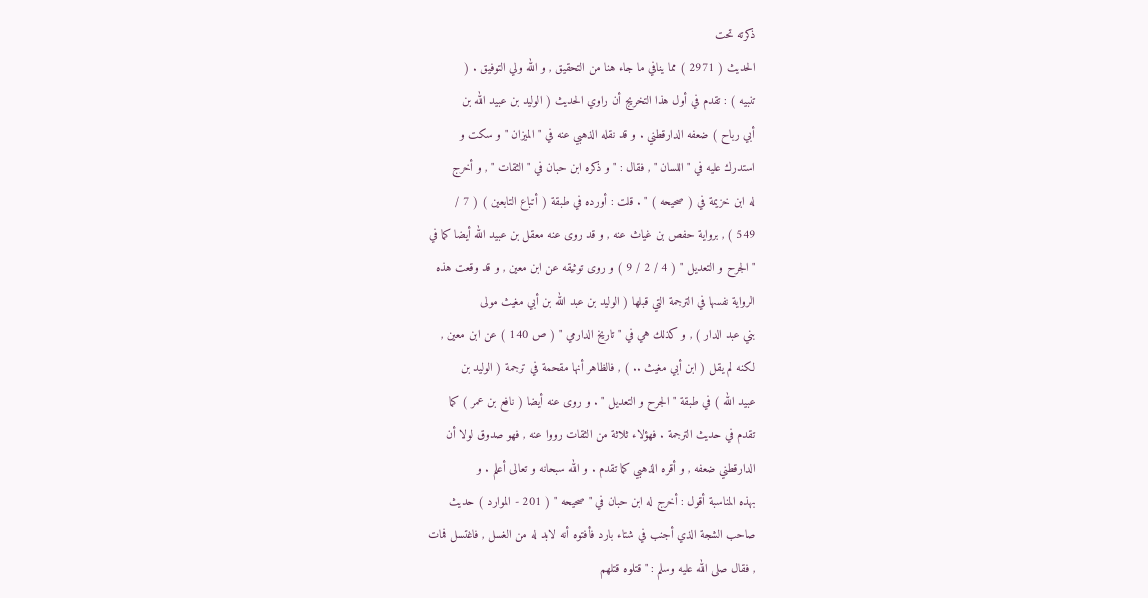ذكرته تحت
الحديث ( 2971 ) مما ينافي ما جاء هنا من التحقيق , و الله ولي التوفيق . (
تنبيه ) : تقدم في أول هذا التخريج أن راوي الحديث ( الوليد بن عبيد الله بن
أبي رباح ) ضعفه الدارقطني . و قد نقله الذهبي عنه في " الميزان " و سكت و
استدرك عليه في " اللسان " , فقال : " و ذكره ابن حبان في " الثقات " , و أخرج
له ابن خزيمة في ( صحيحه ) " . قلت : أورده في طبقة ( أتباع التابعين ) ( 7 /
549 ) , برواية حفص بن غياث عنه , و قد روى عنه معقل بن عبيد الله أيضا كما في
" الجرح و التعديل " ( 4 / 2 / 9 ) و روى توثيقه عن ابن معين , و قد وقعت هذه
الرواية نفسها في الترجمة التي قبلها ( الوليد بن عبد الله بن أبي مغيث مولى
بني عبد الدار ) , و كذلك هي في " تاريخ الدارمي " ( ص 140 ) عن ابن معين ,
لكنه لم يقل ( ابن أبي مغيث .. ) , فالظاهر أنها مقحمة في ترجمة ( الوليد بن
عبيد الله ) في طبقة " الجرح و التعديل " . و روى عنه أيضا ( نافع بن عمر ) كما
تقدم في حديث الترجمة . فهؤلاء ثلاثة من الثقات رووا عنه , فهو صدوق لولا أن
الدارقطني ضعفه , و أقره الذهبي كما تقدم . و الله سبحانه و تعالى أعلم . و
بهذه المناسبة أقول : أخرج له ابن حبان في " صحيحه " ( 201 - الموارد ) حديث
صاحب الشجة الذي أجنب في شتاء بارد فأفتوه أنه لابد له من الغسل , فاغتسل فمات
, فقال صلى الله عليه وسلم : " قتلوه قتلهم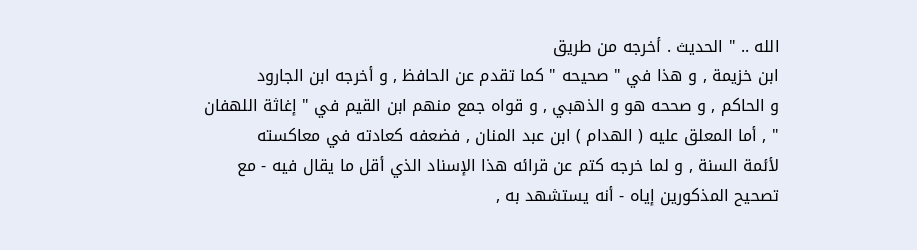الله .. " الحديث . أخرجه من طريق
ابن خزيمة , و هذا في " صحيحه " كما تقدم عن الحافظ , و أخرجه ابن الجارود
و الحاكم , و صححه هو و الذهبي , و قواه جمع منهم ابن القيم في " إغاثة اللهفان
" , أما المعلق عليه ( الهدام ) ابن عبد المنان , فضعفه كعادته في معاكسته
لأئمة السنة , و لما خرجه كتم عن قرائه هذا الإسناد الذي أقل ما يقال فيه - مع
تصحيح المذكورين إياه - أنه يستشهد به ,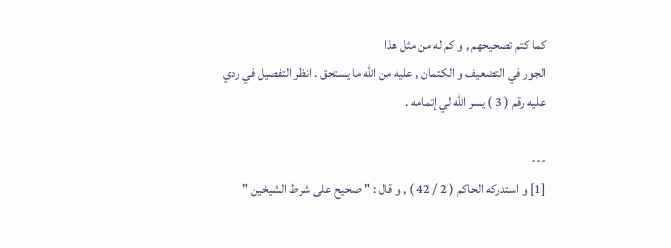كما كتم تصحيحهم , و كم له من مثل هذا
الجور في التضعيف و الكتمان , عليه من الله ما يستحق . انظر التفصيل في ردي
عليه رقم ( 3 ) يسر الله لي إتمامه .

---
[1] و استدركه الحاكم ( 2 / 42 ) , و قال : " صحيح على شرط الشيخين "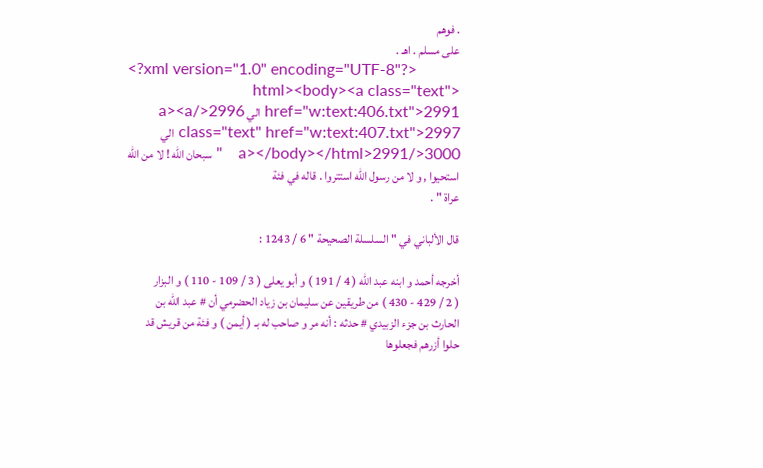. فوهم
على مسلم . اهـ .
<?xml version="1.0" encoding="UTF-8"?>
<html><body><a class="text" href="w:text:406.txt">2991 الي 2996</a><a class="text" href="w:text:407.txt">2997 الي 3000</a></body></html>2991    " سبحان الله ! لا من الله استحيوا , و لا من رسول الله استتروا . قاله في فئة
عراة " .

قال الألباني في " السلسلة الصحيحة " 6 / 1243 :

أخرجه أحمد و ابنه عبد الله ( 4 / 191 ) و أبو يعلى ( 3 / 109 - 110 ) و البزار
( 2 / 429 - 430 ) من طريقين عن سليمان بن زياد الحضرمي أن # عبد الله بن
الحارث بن جزء الزبيدي # حدثه : أنه مر و صاحب له بـ ( أيمن ) و فئة من قريش قد
حلوا أزرهم فجعلوها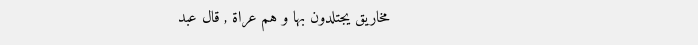مخاريق يجتلدون بها و هم عراة , قال عبد